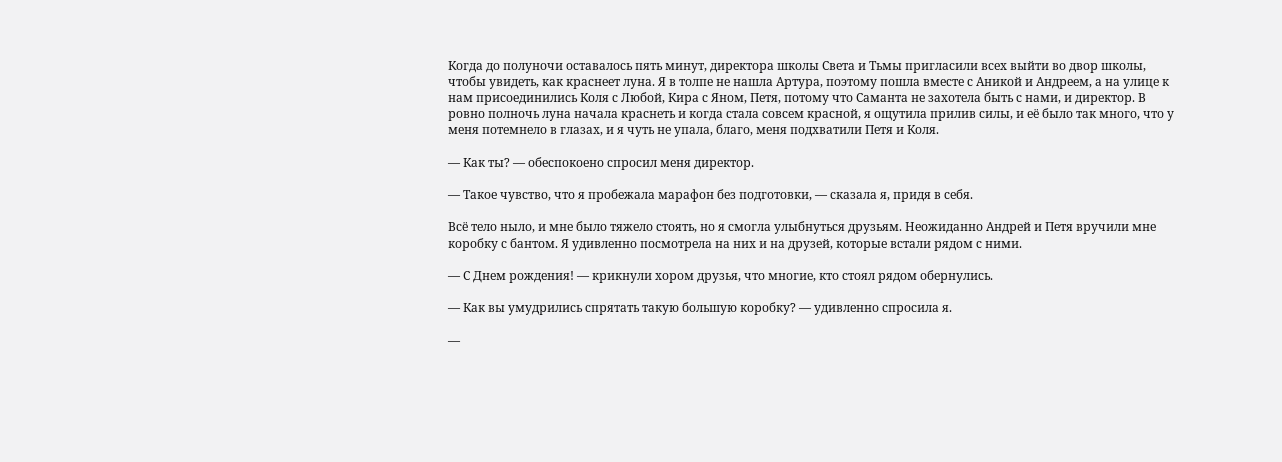Когда до полуночи оставалось пять минут, директора школы Света и Тьмы пригласили всех выйти во двор школы, чтобы увидеть, как краснеет луна. Я в толпе не нашла Артура, поэтому пошла вместе с Аникой и Андреем, а на улице к нам присоединились Коля с Любой, Кира с Яном, Петя, потому что Саманта не захотела быть с нами, и директор. В ровно полночь луна начала краснеть и когда стала совсем красной, я ощутила прилив силы, и её было так много, что у меня потемнело в глазах, и я чуть не упала, благо, меня подхватили Петя и Коля.

— Как ты? — обеспокоено спросил меня директор.

— Такое чувство, что я пробежала марафон без подготовки, — сказала я, придя в себя.

Всё тело ныло, и мне было тяжело стоять, но я смогла улыбнуться друзьям. Неожиданно Андрей и Петя вручили мне коробку с бантом. Я удивленно посмотрела на них и на друзей, которые встали рядом с ними.

— С Днем рождения! — крикнули хором друзья, что многие, кто стоял рядом обернулись.

— Как вы умудрились спрятать такую большую коробку? — удивленно спросила я.

—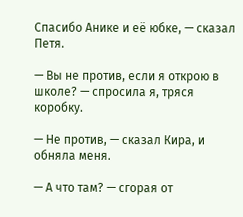Спасибо Анике и её юбке, — сказал Петя.

— Вы не против, если я открою в школе? — спросила я, тряся коробку.

— Не против, — сказал Кира, и обняла меня.

— А что там? — сгорая от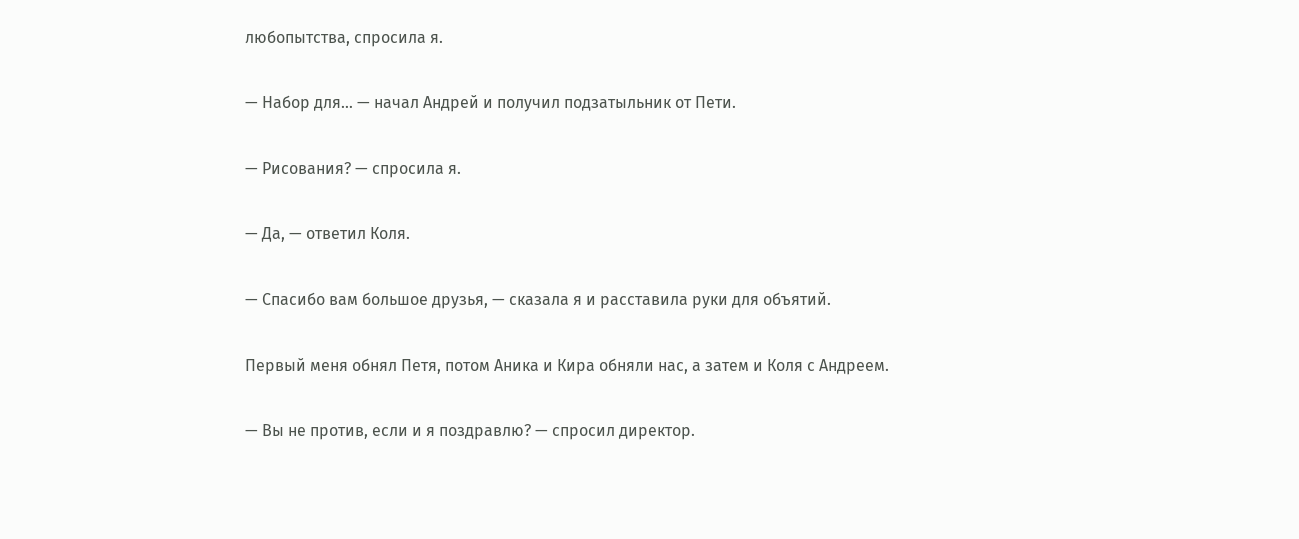любопытства, спросила я.

— Набор для… — начал Андрей и получил подзатыльник от Пети.

— Рисования? — спросила я.

— Да, — ответил Коля.

— Спасибо вам большое друзья, — сказала я и расставила руки для объятий.

Первый меня обнял Петя, потом Аника и Кира обняли нас, а затем и Коля с Андреем.

— Вы не против, если и я поздравлю? — спросил директор.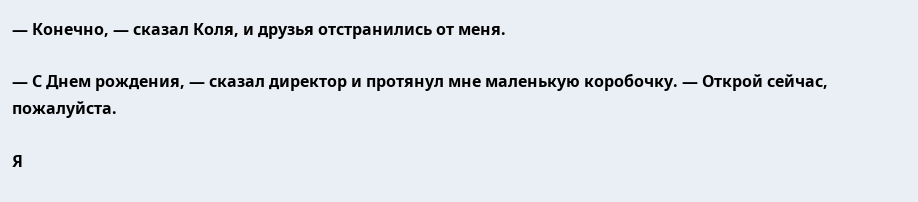— Конечно, — сказал Коля, и друзья отстранились от меня.

— С Днем рождения, — сказал директор и протянул мне маленькую коробочку. — Открой сейчас, пожалуйста.

Я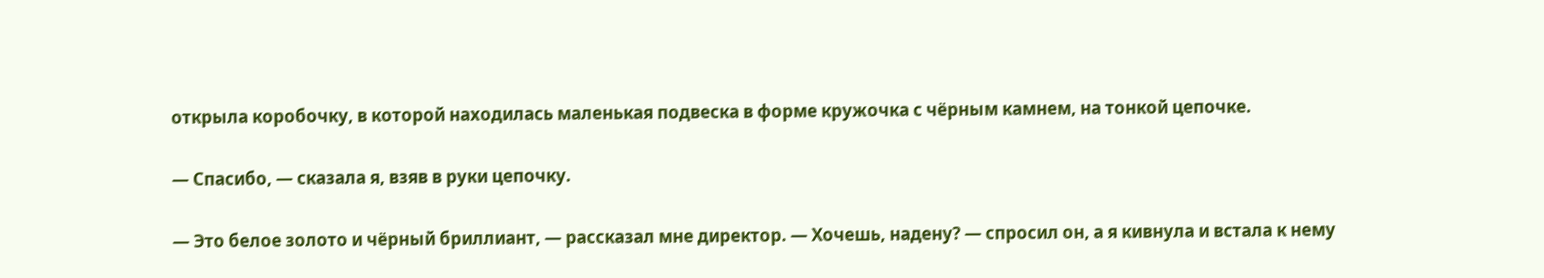открыла коробочку, в которой находилась маленькая подвеска в форме кружочка с чёрным камнем, на тонкой цепочке.

— Спасибо, — сказала я, взяв в руки цепочку.

— Это белое золото и чёрный бриллиант, — рассказал мне директор. — Хочешь, надену? — спросил он, а я кивнула и встала к нему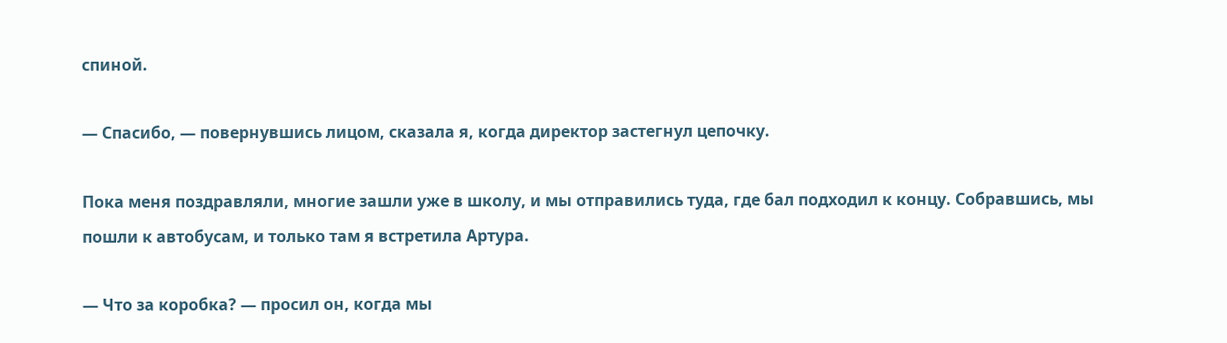спиной.

— Спасибо, — повернувшись лицом, сказала я, когда директор застегнул цепочку.

Пока меня поздравляли, многие зашли уже в школу, и мы отправились туда, где бал подходил к концу. Собравшись, мы пошли к автобусам, и только там я встретила Артура.

— Что за коробка? — просил он, когда мы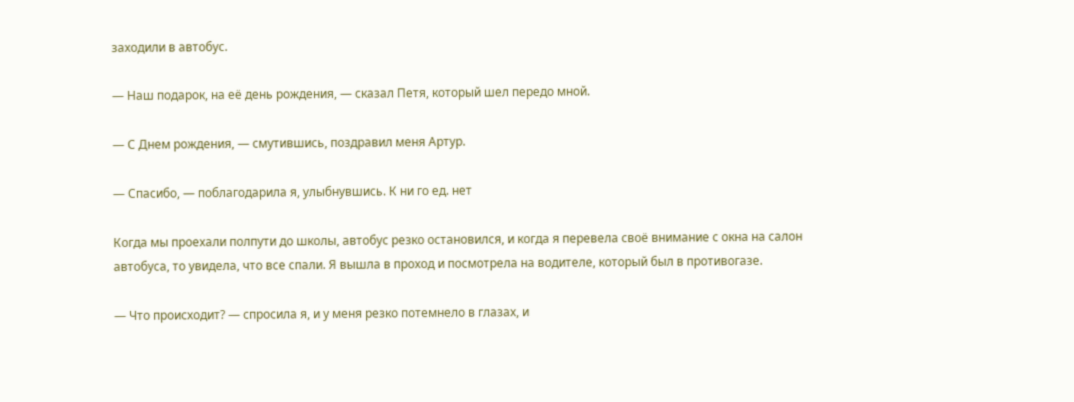заходили в автобус.

— Наш подарок, на её день рождения, — сказал Петя, который шел передо мной.

— С Днем рождения, — смутившись, поздравил меня Артур.

— Спасибо, — поблагодарила я, улыбнувшись. К ни го ед. нет

Когда мы проехали полпути до школы, автобус резко остановился, и когда я перевела своё внимание с окна на салон автобуса, то увидела, что все спали. Я вышла в проход и посмотрела на водителе, который был в противогазе.

— Что происходит? — спросила я, и у меня резко потемнело в глазах, и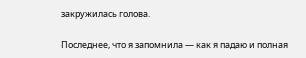закружилась голова.

Последнее, что я запомнила — как я падаю и полная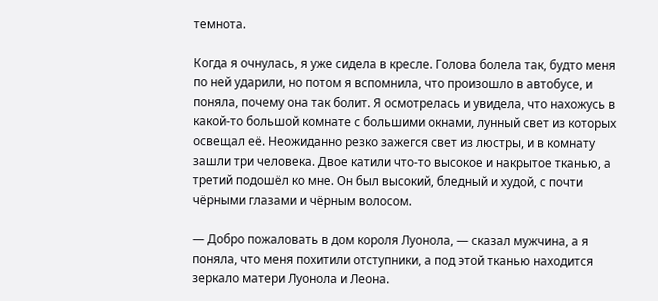темнота.

Когда я очнулась, я уже сидела в кресле. Голова болела так, будто меня по ней ударили, но потом я вспомнила, что произошло в автобусе, и поняла, почему она так болит. Я осмотрелась и увидела, что нахожусь в какой-то большой комнате с большими окнами, лунный свет из которых освещал её. Неожиданно резко зажегся свет из люстры, и в комнату зашли три человека. Двое катили что-то высокое и накрытое тканью, а третий подошёл ко мне. Он был высокий, бледный и худой, с почти чёрными глазами и чёрным волосом.

— Добро пожаловать в дом короля Луонола, — сказал мужчина, а я поняла, что меня похитили отступники, а под этой тканью находится зеркало матери Луонола и Леона.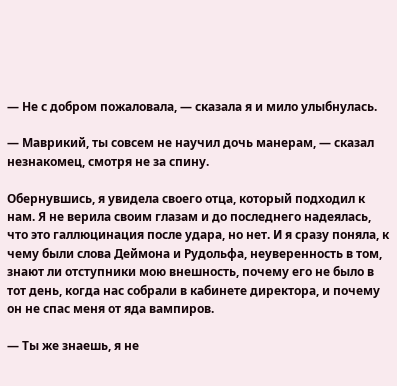— Не с добром пожаловала, — сказала я и мило улыбнулась.

— Маврикий, ты совсем не научил дочь манерам, — сказал незнакомец, смотря не за спину.

Обернувшись, я увидела своего отца, который подходил к нам. Я не верила своим глазам и до последнего надеялась, что это галлюцинация после удара, но нет. И я сразу поняла, к чему были слова Деймона и Рудольфа, неуверенность в том, знают ли отступники мою внешность, почему его не было в тот день, когда нас собрали в кабинете директора, и почему он не спас меня от яда вампиров.

— Ты же знаешь, я не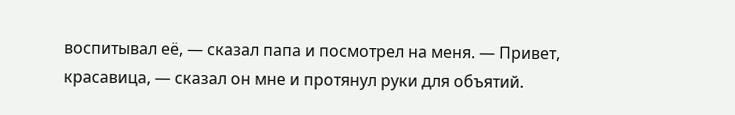воспитывал её, — сказал папа и посмотрел на меня. — Привет, красавица, — сказал он мне и протянул руки для объятий.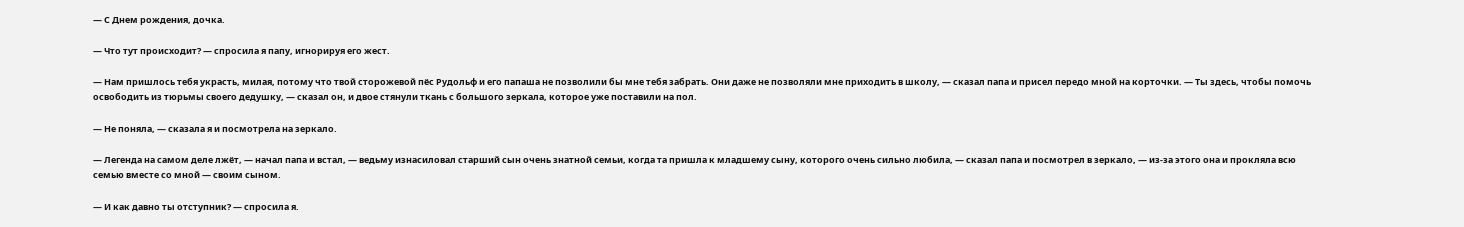— С Днем рождения, дочка.

— Что тут происходит? — спросила я папу, игнорируя его жест.

— Нам пришлось тебя украсть, милая, потому что твой сторожевой пёс Рудольф и его папаша не позволили бы мне тебя забрать. Они даже не позволяли мне приходить в школу, — сказал папа и присел передо мной на корточки. — Ты здесь, чтобы помочь освободить из тюрьмы своего дедушку, — сказал он, и двое стянули ткань с большого зеркала, которое уже поставили на пол.

— Не поняла, — сказала я и посмотрела на зеркало.

— Легенда на самом деле лжёт, — начал папа и встал, — ведьму изнасиловал старший сын очень знатной семьи, когда та пришла к младшему сыну, которого очень сильно любила, — сказал папа и посмотрел в зеркало, — из-за этого она и прокляла всю семью вместе со мной — своим сыном.

— И как давно ты отступник? — спросила я.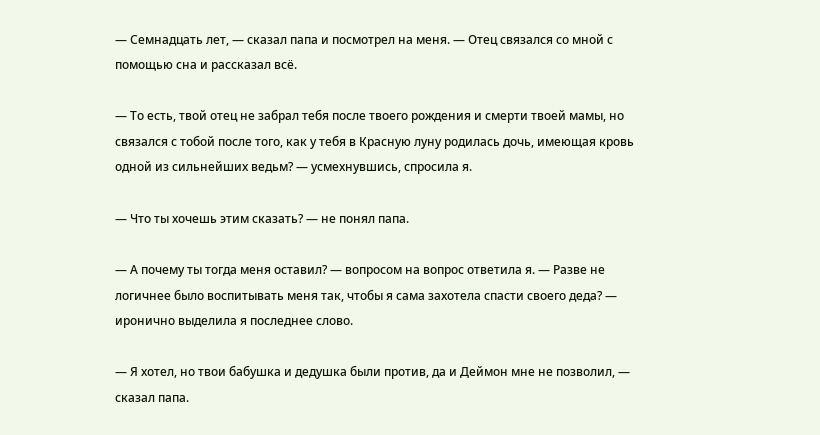— Семнадцать лет, — сказал папа и посмотрел на меня. — Отец связался со мной с помощью сна и рассказал всё.

— То есть, твой отец не забрал тебя после твоего рождения и смерти твоей мамы, но связался с тобой после того, как у тебя в Красную луну родилась дочь, имеющая кровь одной из сильнейших ведьм? — усмехнувшись, спросила я.

— Что ты хочешь этим сказать? — не понял папа.

— А почему ты тогда меня оставил? — вопросом на вопрос ответила я. — Разве не логичнее было воспитывать меня так, чтобы я сама захотела спасти своего деда? — иронично выделила я последнее слово.

— Я хотел, но твои бабушка и дедушка были против, да и Деймон мне не позволил, — сказал папа.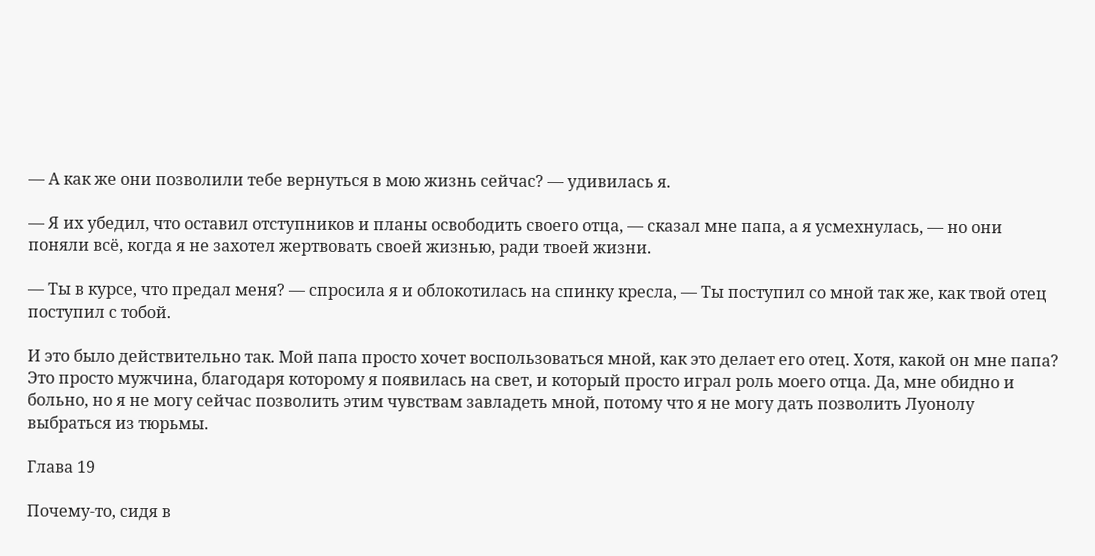— А как же они позволили тебе вернуться в мою жизнь сейчас? — удивилась я.

— Я их убедил, что оставил отступников и планы освободить своего отца, — сказал мне папа, а я усмехнулась, — но они поняли всё, когда я не захотел жертвовать своей жизнью, ради твоей жизни.

— Ты в курсе, что предал меня? — спросила я и облокотилась на спинку кресла, — Ты поступил со мной так же, как твой отец поступил с тобой.

И это было действительно так. Мой папа просто хочет воспользоваться мной, как это делает его отец. Хотя, какой он мне папа? Это просто мужчина, благодаря которому я появилась на свет, и который просто играл роль моего отца. Да, мне обидно и больно, но я не могу сейчас позволить этим чувствам завладеть мной, потому что я не могу дать позволить Луонолу выбраться из тюрьмы.

Глава 19

Почему-то, сидя в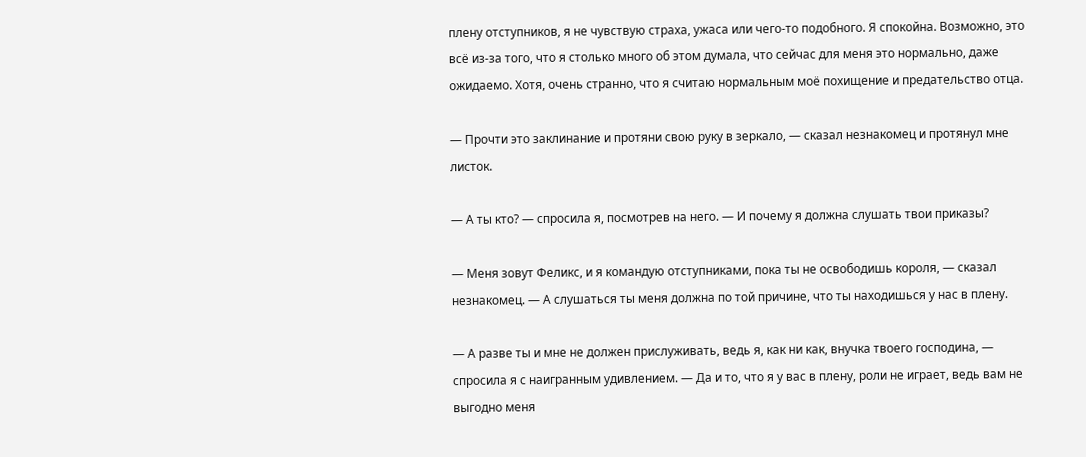плену отступников, я не чувствую страха, ужаса или чего-то подобного. Я спокойна. Возможно, это всё из-за того, что я столько много об этом думала, что сейчас для меня это нормально, даже ожидаемо. Хотя, очень странно, что я считаю нормальным моё похищение и предательство отца.

— Прочти это заклинание и протяни свою руку в зеркало, — сказал незнакомец и протянул мне листок.

— А ты кто? — спросила я, посмотрев на него. — И почему я должна слушать твои приказы?

— Меня зовут Феликс, и я командую отступниками, пока ты не освободишь короля, — сказал незнакомец. — А слушаться ты меня должна по той причине, что ты находишься у нас в плену.

— А разве ты и мне не должен прислуживать, ведь я, как ни как, внучка твоего господина, — спросила я с наигранным удивлением. — Да и то, что я у вас в плену, роли не играет, ведь вам не выгодно меня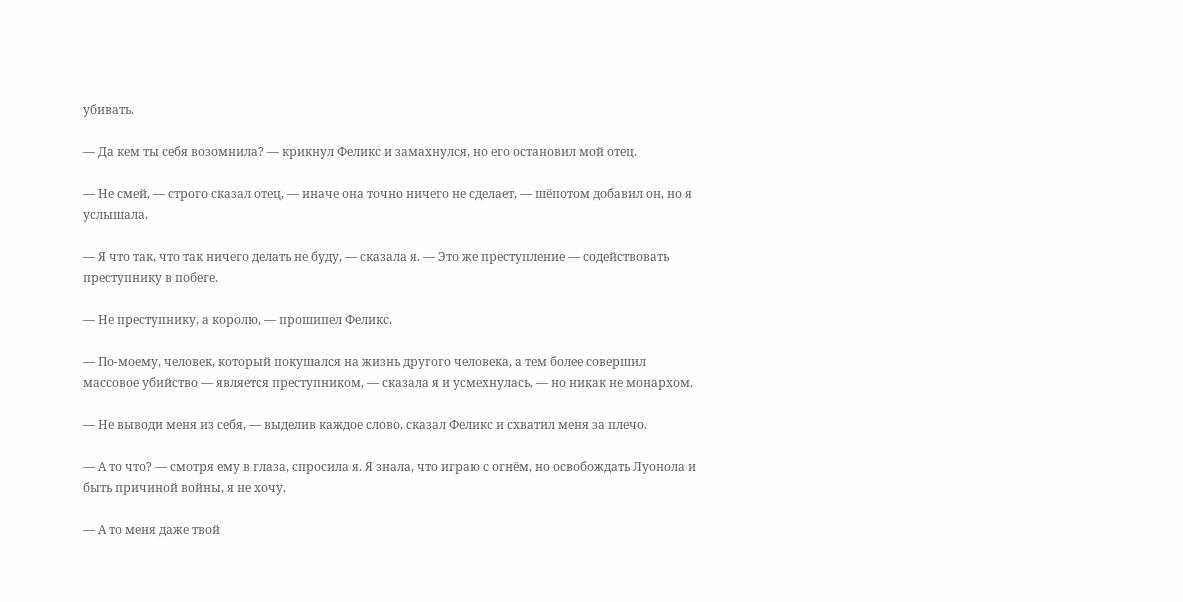убивать.

— Да кем ты себя возомнила? — крикнул Феликс и замахнулся, но его остановил мой отец.

— Не смей, — строго сказал отец, — иначе она точно ничего не сделает, — шёпотом добавил он, но я услышала.

— Я что так, что так ничего делать не буду, — сказала я. — Это же преступление — содействовать преступнику в побеге.

— Не преступнику, а королю, — прошипел Феликс.

— По-моему, человек, который покушался на жизнь другого человека, а тем более совершил массовое убийство — является преступником, — сказала я и усмехнулась, — но никак не монархом.

— Не выводи меня из себя, — выделив каждое слово, сказал Феликс и схватил меня за плечо.

— А то что? — смотря ему в глаза, спросила я. Я знала, что играю с огнём, но освобождать Луонола и быть причиной войны, я не хочу.

— А то меня даже твой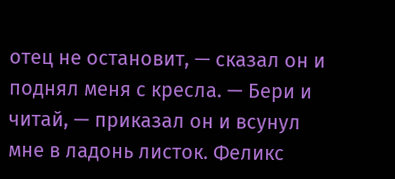отец не остановит, — сказал он и поднял меня с кресла. — Бери и читай, — приказал он и всунул мне в ладонь листок. Феликс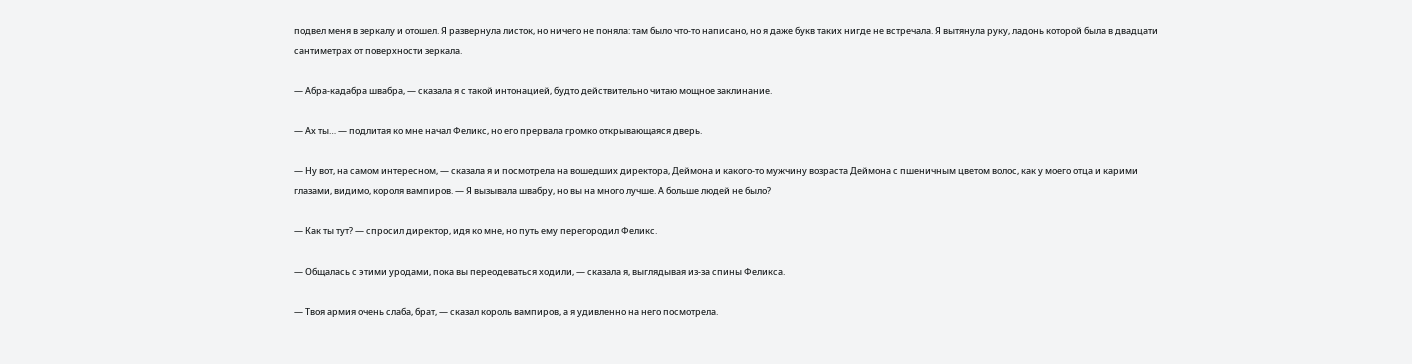подвел меня в зеркалу и отошел. Я развернула листок, но ничего не поняла: там было что-то написано, но я даже букв таких нигде не встречала. Я вытянула руку, ладонь которой была в двадцати сантиметрах от поверхности зеркала.

— Абра-кадабра швабра, — сказала я с такой интонацией, будто действительно читаю мощное заклинание.

— Ах ты… — подлитая ко мне начал Феликс, но его прервала громко открывающаяся дверь.

— Ну вот, на самом интересном, — сказала я и посмотрела на вошедших директора, Деймона и какого-то мужчину возраста Деймона с пшеничным цветом волос, как у моего отца и карими глазами, видимо, короля вампиров. — Я вызывала швабру, но вы на много лучше. А больше людей не было?

— Как ты тут? — спросил директор, идя ко мне, но путь ему перегородил Феликс.

— Общалась с этими уродами, пока вы переодеваться ходили, — сказала я, выглядывая из-за спины Феликса.

— Твоя армия очень слаба, брат, — сказал король вампиров, а я удивленно на него посмотрела.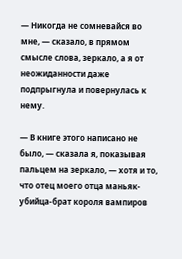— Никогда не сомневайся во мне, — сказало, в прямом смысле слова, зеркало, а я от неожиданности даже подпрыгнула и повернулась к нему.

— В книге этого написано не было, — сказала я, показывая пальцем на зеркало, — хотя и то, что отец моего отца маньяк-убийца-брат короля вампиров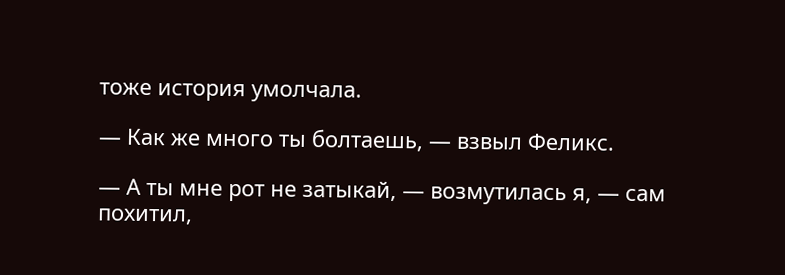тоже история умолчала.

— Как же много ты болтаешь, — взвыл Феликс.

— А ты мне рот не затыкай, — возмутилась я, — сам похитил,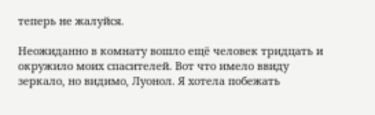теперь не жалуйся.

Неожиданно в комнату вошло ещё человек тридцать и окружило моих спасителей. Вот что имело ввиду зеркало, но видимо, Луонол. Я хотела побежать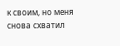к своим, но меня снова схватил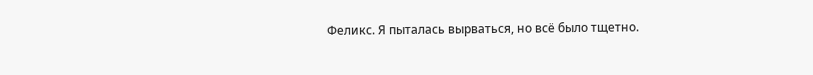Феликс. Я пыталась вырваться, но всё было тщетно.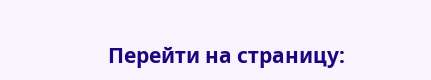Перейти на страницу: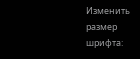Изменить размер шрифта: